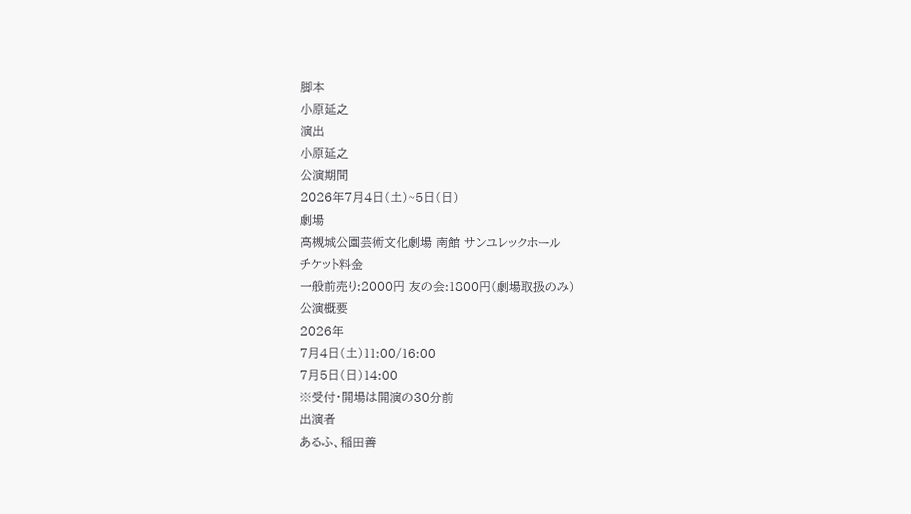脚本
小原延之
演出
小原延之
公演期間
2026年7月4日(土)~5日(日)
劇場
高槻城公園芸術文化劇場 南館 サンユレックホール
チケット料金
一般前売り:2000円 友の会:1800円(劇場取扱のみ)
公演概要
2026年
7月4日(土)11:00/16:00
7月5日(日)14:00
※受付・開場は開演の30分前
出演者
あるふ、稲田善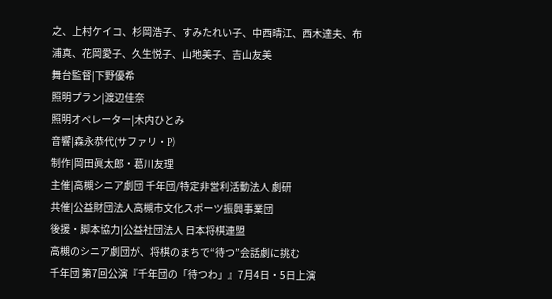之、上村ケイコ、杉岡浩子、すみたれい子、中西晴江、西木達夫、布浦真、花岡愛子、久生悦子、山地美子、吉山友美
舞台監督|下野優希
照明プラン|渡辺佳奈
照明オペレーター|木内ひとみ
音響|森永恭代(サファリ・P)
制作|岡田眞太郎・葛川友理
主催|高槻シニア劇団 千年団/特定非営利活動法人 劇研
共催|公益財団法人高槻市文化スポーツ振興事業団
後援・脚本協力|公益社団法人 日本将棋連盟
高槻のシニア劇団が、将棋のまちで“待つ”会話劇に挑む
千年団 第7回公演『千年団の「待つわ」』7月4日・5日上演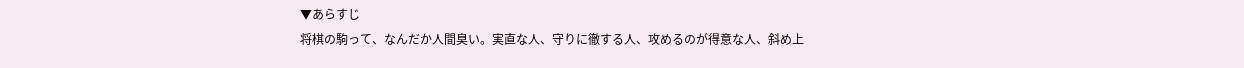▼あらすじ
将棋の駒って、なんだか人間臭い。実直な人、守りに徹する人、攻めるのが得意な人、斜め上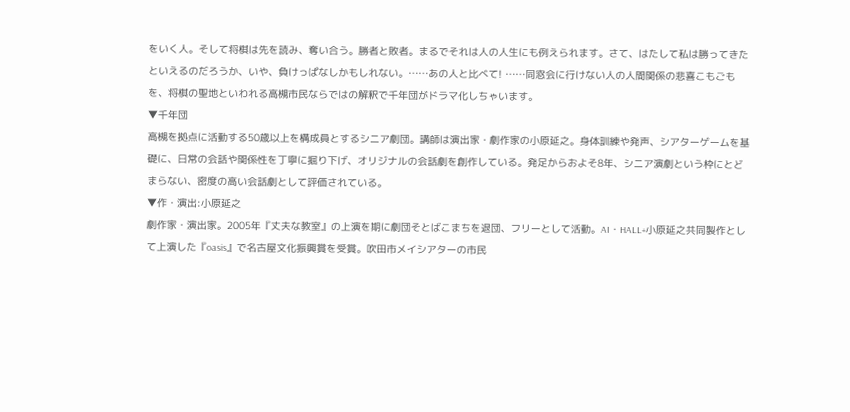をいく人。そして将棋は先を読み、奪い合う。勝者と敗者。まるでそれは人の人生にも例えられます。さて、はたして私は勝ってきたといえるのだろうか、いや、負けっぱなしかもしれない。……あの人と比べて! ……同窓会に行けない人の人間関係の悲喜こもごもを、将棋の聖地といわれる高槻市民ならではの解釈で千年団がドラマ化しちゃいます。
▼千年団
高槻を拠点に活動する50歳以上を構成員とするシニア劇団。講師は演出家・劇作家の小原延之。身体訓練や発声、シアターゲームを基礎に、日常の会話や関係性を丁寧に掘り下げ、オリジナルの会話劇を創作している。発足からおよそ8年、シニア演劇という枠にとどまらない、密度の高い会話劇として評価されている。
▼作・演出:小原延之
劇作家・演出家。2005年『丈夫な教室』の上演を期に劇団そとばこまちを退団、フリーとして活動。AI・HALL+小原延之共同製作として上演した『oasis』で名古屋文化振興賞を受賞。吹田市メイシアターの市民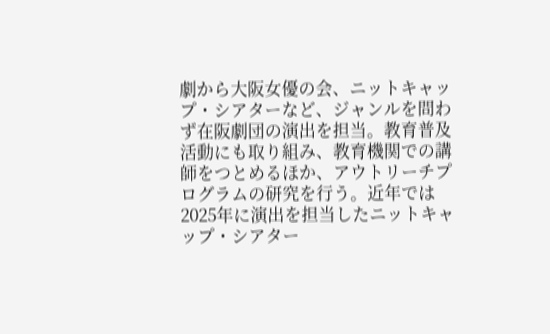劇から大阪女優の会、ニットキャップ・シアターなど、ジャンルを問わず在阪劇団の演出を担当。教育普及活動にも取り組み、教育機関での講師をつとめるほか、アウトリーチプログラムの研究を行う。近年では2025年に演出を担当したニットキャップ・シアター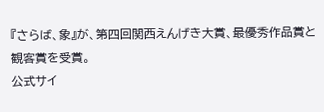『さらば、象』が、第四回関西えんげき大賞、最優秀作品賞と観客賞を受賞。
公式サイ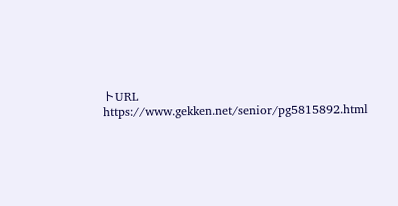トURL
https://www.gekken.net/senior/pg5815892.html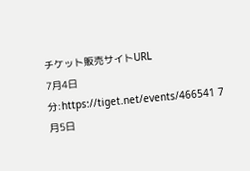チケット販売サイトURL
7月4日分:https://tiget.net/events/466541 7月5日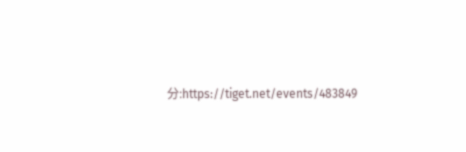分:https://tiget.net/events/483849